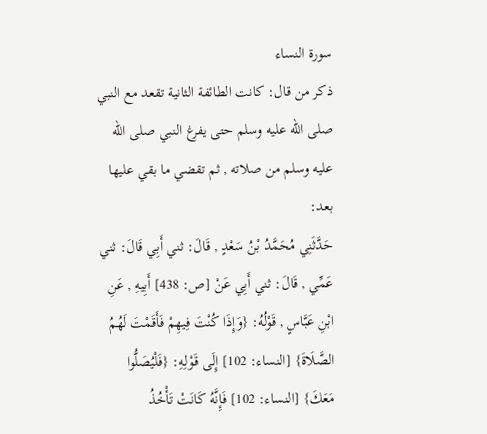سورة النساء
ذكر من قال: كانت الطائفة الثانية تقعد مع النبي صلى الله عليه وسلم حتى يفرغ النبي صلى الله عليه وسلم من صلاته , ثم تقضي ما بقي عليها بعد:
حَدَّثَنِي مُحَمَّدُ بْنُ سَعْدٍ , قَالَ: ثني أَبِي قَالَ: ثني عَمِّي , قَالَ: ثني أَبِي عَنْ [ص: 438] أَبِيهِ , عَنِ ابْنِ عَبَّاسٍ , قَوْلُهُ: {وَإِذَا كُنْتَ فِيهِمْ فَأَقَمْتَ لَهُمُ الصَّلَاةَ} [النساء: 102] إِلَى قَوْلِهِ: {فَلْيُصَلُّوا مَعَكَ} [النساء: 102] فَإِنَّهُ كَانَتْ تَأْخُذُ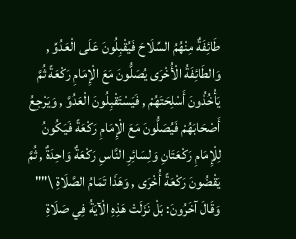طَائِفَةٌ مِنْهُمُ السِّلَاحَ فَيُقْبِلُونَ عَلَى الْعَدُوِّ , وَالطَائِفَةُ الْأُخْرَى يُصَلُّونَ مَعَ الْإِمَامِ رَكْعَةً ثُمَّ يَأْخُذُونَ أَسْلِحَتَهُمْ , فَيَسْتَقْبِلُونَ الْعَدُوَّ , وَيَرْجِعُ أَصْحَابَهُمْ فَيُصَلُّونَ مَعَ الْإِمَامِ رَكْعَةً فَيَكُونُ لِلْإِمَامِ رَكْعَتَانِ وَلِسَائِرِ النَّاسِ رَكْعَةٌ وَاحِدَةٌ , ثُمَّ يَقْضُونَ رَكْعَةً أُخْرَى , وَهَذَا تَمَامُ الصَّلَاةِ \"" وَقَالَ آخَرُونَ: بَلْ نَزَلَتْ هَذِهِ الْآيَةُ فِي صَلَاةِ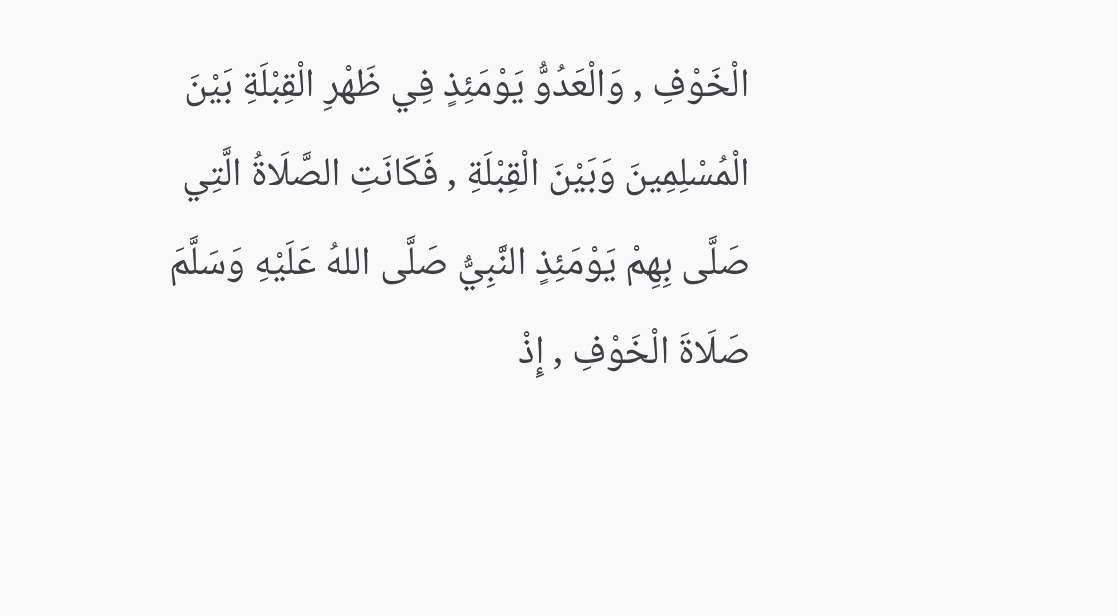الْخَوْفِ , وَالْعَدُوُّ يَوْمَئِذٍ فِي ظَهْرِ الْقِبْلَةِ بَيْنَ الْمُسْلِمِينَ وَبَيْنَ الْقِبْلَةِ , فَكَانَتِ الصَّلَاةُ الَّتِي صَلَّى بِهِمْ يَوْمَئِذٍ النَّبِيُّ صَلَّى اللهُ عَلَيْهِ وَسَلَّمَ صَلَاةَ الْخَوْفِ , إِذْ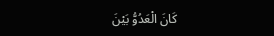كَانَ الْعَدُوُّ بَيْنَ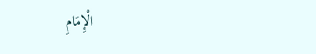الْإِمَامِ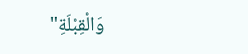وَالْقِبْلَةِ"